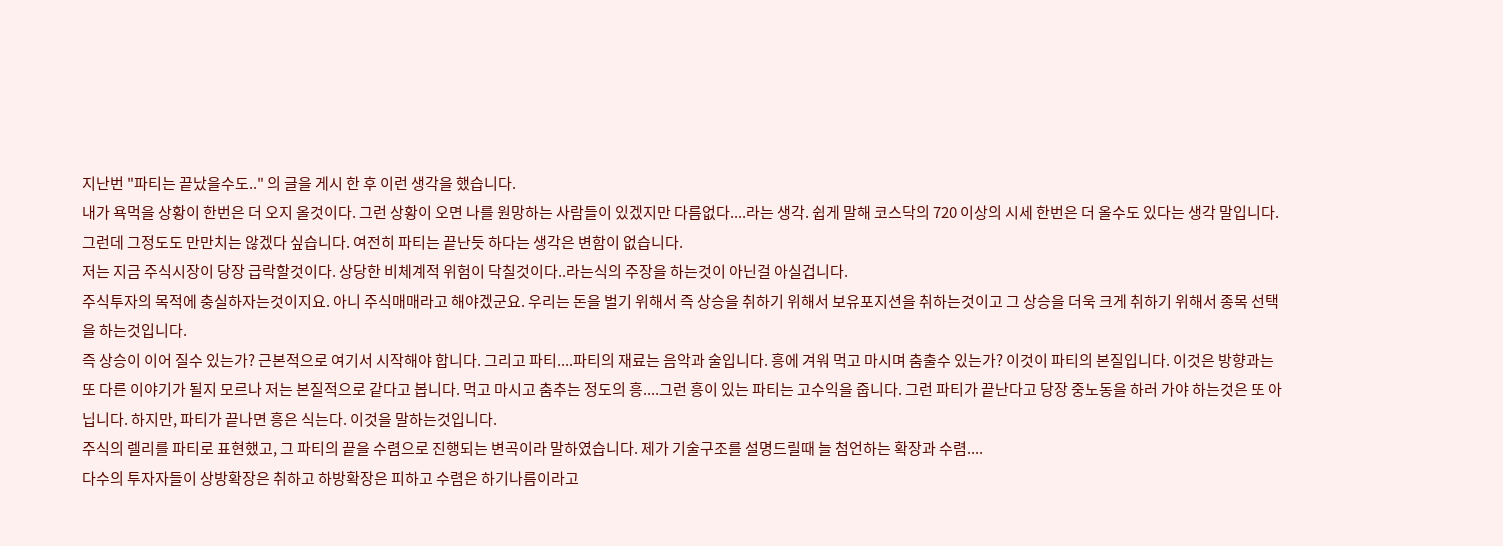지난번 "파티는 끝났을수도.." 의 글을 게시 한 후 이런 생각을 했습니다.
내가 욕먹을 상황이 한번은 더 오지 올것이다. 그런 상황이 오면 나를 원망하는 사람들이 있겠지만 다름없다....라는 생각. 쉽게 말해 코스닥의 720 이상의 시세 한번은 더 올수도 있다는 생각 말입니다.
그런데 그정도도 만만치는 않겠다 싶습니다. 여전히 파티는 끝난듯 하다는 생각은 변함이 없습니다.
저는 지금 주식시장이 당장 급락할것이다. 상당한 비체계적 위험이 닥칠것이다..라는식의 주장을 하는것이 아닌걸 아실겁니다.
주식투자의 목적에 충실하자는것이지요. 아니 주식매매라고 해야겠군요. 우리는 돈을 벌기 위해서 즉 상승을 취하기 위해서 보유포지션을 취하는것이고 그 상승을 더욱 크게 취하기 위해서 종목 선택을 하는것입니다.
즉 상승이 이어 질수 있는가? 근본적으로 여기서 시작해야 합니다. 그리고 파티....파티의 재료는 음악과 술입니다. 흥에 겨워 먹고 마시며 춤출수 있는가? 이것이 파티의 본질입니다. 이것은 방향과는 또 다른 이야기가 될지 모르나 저는 본질적으로 같다고 봅니다. 먹고 마시고 춤추는 정도의 흥....그런 흥이 있는 파티는 고수익을 줍니다. 그런 파티가 끝난다고 당장 중노동을 하러 가야 하는것은 또 아닙니다. 하지만, 파티가 끝나면 흥은 식는다. 이것을 말하는것입니다.
주식의 렐리를 파티로 표현했고, 그 파티의 끝을 수렴으로 진행되는 변곡이라 말하였습니다. 제가 기술구조를 설명드릴때 늘 첨언하는 확장과 수렴....
다수의 투자자들이 상방확장은 취하고 하방확장은 피하고 수렴은 하기나름이라고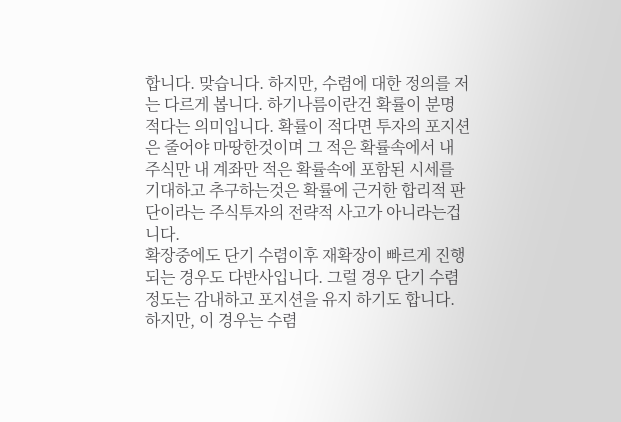합니다. 맞습니다. 하지만, 수렴에 대한 정의를 저는 다르게 봅니다. 하기나름이란건 확률이 분명 적다는 의미입니다. 확률이 적다면 투자의 포지션은 줄어야 마땅한것이며 그 적은 확률속에서 내 주식만 내 계좌만 적은 확률속에 포함된 시세를 기대하고 추구하는것은 확률에 근거한 합리적 판단이라는 주식투자의 전략적 사고가 아니라는겁니다.
확장중에도 단기 수렴이후 재확장이 빠르게 진행되는 경우도 다반사입니다. 그럴 경우 단기 수렴정도는 감내하고 포지션을 유지 하기도 합니다. 하지만, 이 경우는 수렴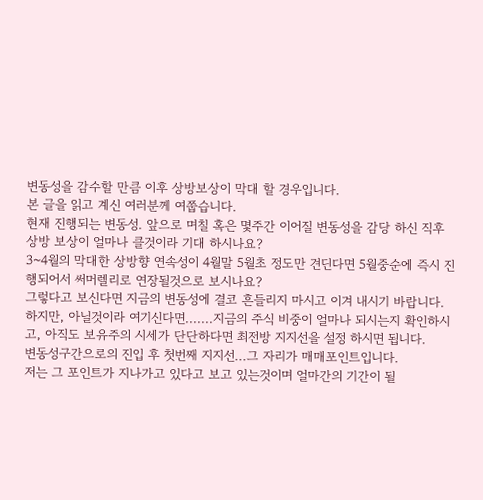변동성을 감수할 만큼 이후 상방보상이 막대 할 경우입니다.
본 글을 읽고 계신 여러분께 여쭙습니다.
현재 진행되는 변동성. 앞으로 며칠 혹은 몇주간 이어질 변동성을 감당 하신 직후 상방 보상이 얼마나 클것이라 기대 하시나요?
3~4월의 막대한 상방향 연속성이 4월말 5월초 정도만 견딘다면 5월중순에 즉시 진행되어서 써머렐리로 연장될것으로 보시나요?
그렇다고 보신다면 지금의 변동성에 결코 흔들리지 마시고 이겨 내시기 바랍니다.
하지만, 아닐것이라 여기신다면.......지금의 주식 비중이 얼마나 되시는지 확인하시고, 아직도 보유주의 시세가 단단하다면 최전방 지지선을 설정 하시면 됩니다.
변동성구간으로의 진입 후 첫번째 지지선...그 자리가 매매포인트입니다.
저는 그 포인트가 지나가고 있다고 보고 있는것이며 얼마간의 기간이 될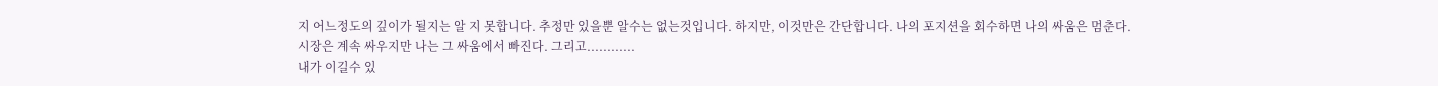지 어느정도의 깊이가 될지는 알 지 못합니다. 추정만 있을뿐 알수는 없는것입니다. 하지만, 이것만은 간단합니다. 나의 포지션을 회수하면 나의 싸움은 멈춘다.
시장은 계속 싸우지만 나는 그 싸움에서 빠진다. 그리고............
내가 이길수 있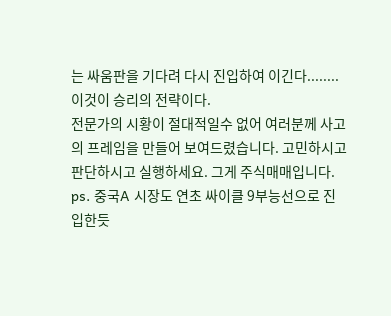는 싸움판을 기다려 다시 진입하여 이긴다........이것이 승리의 전략이다.
전문가의 시황이 절대적일수 없어 여러분께 사고의 프레임을 만들어 보여드렸습니다. 고민하시고 판단하시고 실행하세요. 그게 주식매매입니다.
ps. 중국A 시장도 연초 싸이클 9부능선으로 진입한듯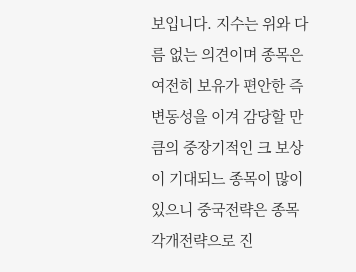보입니다. 지수는 위와 다름 없는 의견이며 종목은 여전히 보유가 편안한 즉 변동성을 이겨 감당할 만큼의 중장기적인 크 보상이 기대되느 종목이 많이 있으니 중국전략은 종목 각개전략으로 진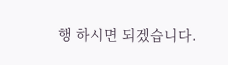행 하시면 되겠습니다.